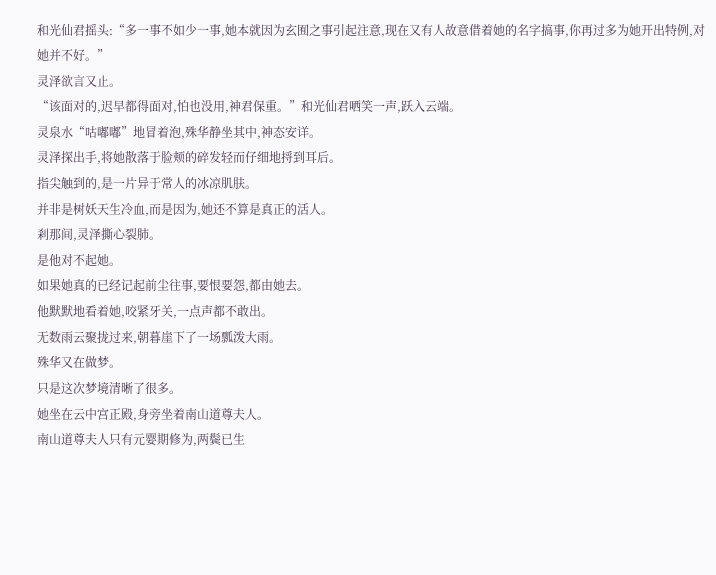和光仙君摇头:“多一事不如少一事,她本就因为玄囿之事引起注意,现在又有人故意借着她的名字搞事,你再过多为她开出特例,对她并不好。”
灵泽欲言又止。
“该面对的,迟早都得面对,怕也没用,神君保重。”和光仙君哂笑一声,跃入云端。
灵泉水“咕嘟嘟”地冒着泡,殊华静坐其中,神态安详。
灵泽探出手,将她散落于脸颊的碎发轻而仔细地捋到耳后。
指尖触到的,是一片异于常人的冰凉肌肤。
并非是树妖天生冷血,而是因为,她还不算是真正的活人。
剎那间,灵泽撕心裂肺。
是他对不起她。
如果她真的已经记起前尘往事,要恨要怨,都由她去。
他默默地看着她,咬紧牙关,一点声都不敢出。
无数雨云聚拢过来,朝暮崖下了一场瓢泼大雨。
殊华又在做梦。
只是这次梦境清晰了很多。
她坐在云中宫正殿,身旁坐着南山道尊夫人。
南山道尊夫人只有元婴期修为,两鬓已生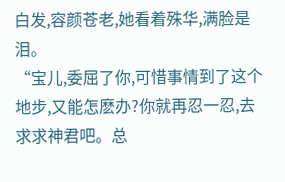白发,容颜苍老,她看着殊华,满脸是泪。
“宝儿,委屈了你,可惜事情到了这个地步,又能怎麽办?你就再忍一忍,去求求神君吧。总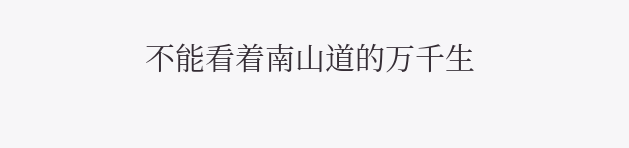不能看着南山道的万千生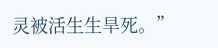灵被活生生旱死。”